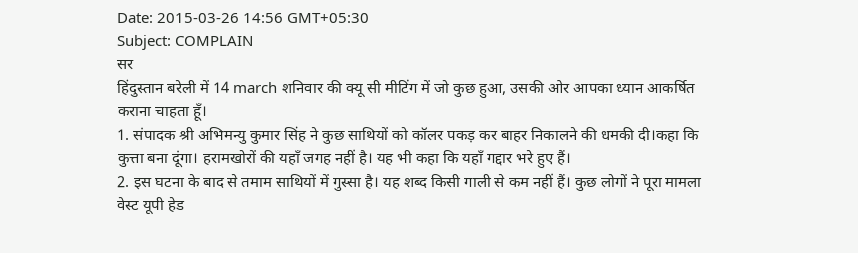Date: 2015-03-26 14:56 GMT+05:30
Subject: COMPLAIN
सर
हिंदुस्तान बरेली में 14 march शनिवार की क्यू सी मीटिंग में जो कुछ हुआ, उसकी ओर आपका ध्यान आकर्षित कराना चाहता हूँ।
1. संपादक श्री अभिमन्यु कुमार सिंह ने कुछ साथियों को कॉलर पकड़ कर बाहर निकालने की धमकी दी।कहा कि कुत्ता बना दूंगा। हरामखोरों की यहाँ जगह नहीं है। यह भी कहा कि यहाँ गद्दार भरे हुए हैं।
2. इस घटना के बाद से तमाम साथियों में गुस्सा है। यह शब्द किसी गाली से कम नहीं हैं। कुछ लोगों ने पूरा मामला वेस्ट यूपी हेड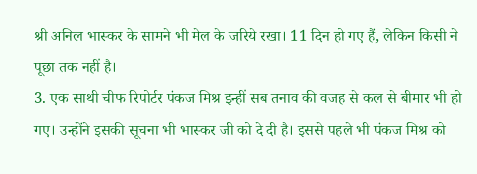श्री अनिल भास्कर के सामने भी मेल के जरिये रखा। 11 दिन हो गए हैं, लेकिन किसी ने पूछा तक नहीं है।
3. एक साथी चीफ रिपोर्टर पंकज मिश्र इन्हीं सब तनाव की वजह से कल से बीमार भी हो गए। उन्होंने इसकी सूचना भी भास्कर जी को दे दी है। इससे पहले भी पंकज मिश्र को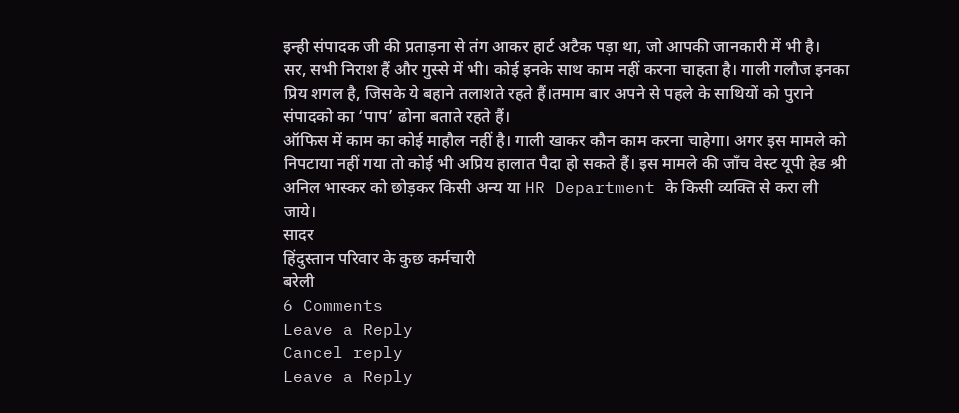इन्ही संपादक जी की प्रताड़ना से तंग आकर हार्ट अटैक पड़ा था, जो आपकी जानकारी में भी है।
सर, सभी निराश हैं और गुस्से में भी। कोई इनके साथ काम नहीं करना चाहता है। गाली गलौज इनका प्रिय शगल है, जिसके ये बहाने तलाशते रहते हैं।तमाम बार अपने से पहले के साथियों को पुराने संपादको का ‘पाप’ ढोना बताते रहते हैं।
ऑफिस में काम का कोई माहौल नहीं है। गाली खाकर कौन काम करना चाहेगा। अगर इस मामले को निपटाया नहीं गया तो कोई भी अप्रिय हालात पैदा हो सकते हैं। इस मामले की जाँच वेस्ट यूपी हेड श्री अनिल भास्कर को छोड़कर किसी अन्य या HR Department के किसी व्यक्ति से करा ली जाये।
सादर
हिंदुस्तान परिवार के कुछ कर्मचारी
बरेली
6 Comments
Leave a Reply
Cancel reply
Leave a Reply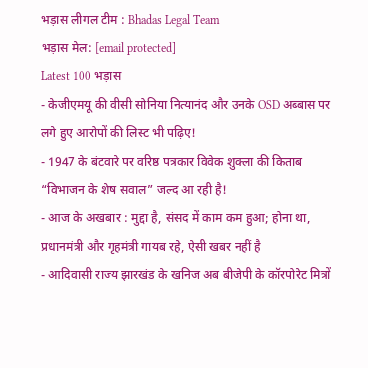भड़ास लीगल टीम : Bhadas Legal Team
भड़ास मेल: [email protected]
Latest 100 भड़ास
- केजीएमयू की वीसी सोनिया नित्यानंद और उनके OSD अब्बास पर लगे हुए आरोपों की लिस्ट भी पढ़िए!
- 1947 के बंटवारे पर वरिष्ठ पत्रकार विवेक शुक्ला की किताब “विभाजन के शेष सवाल” जल्द आ रही है!
- आज के अखबार : मुद्दा है, संसद में काम कम हुआ; होना था, प्रधानमंत्री और गृहमंत्री गायब रहे, ऐसी खबर नहीं है
- आदिवासी राज्य झारखंड के खनिज अब बीजेपी के कॉरपोरेट मित्रों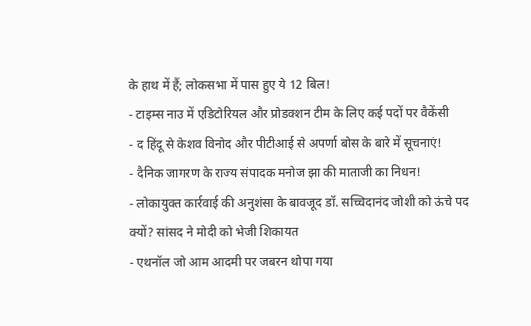के हाथ में हैं; लोकसभा में पास हुए ये 12 बिल!
- टाइम्स नाउ में एडिटोरियल और प्रोडक्शन टीम के लिए कई पदों पर वैकेंसी
- द हिंदू से केशव विनोद और पीटीआई से अपर्णा बोस के बारे में सूचनाएं!
- दैनिक जागरण के राज्य संपादक मनोज झा की माताजी का निधन!
- लोकायुक्त कार्रवाई की अनुशंसा के बावजूद डॉ. सच्चिदानंद जोशी को ऊंचे पद क्यों? सांसद ने मोदी को भेजी शिकायत
- एथनॉल जो आम आदमी पर जबरन थोपा गया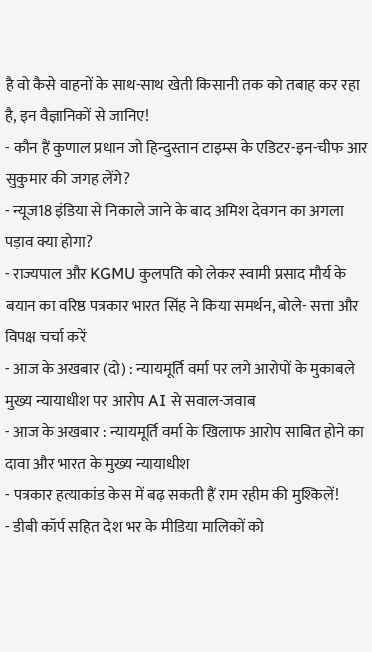है वो कैसे वाहनों के साथ-साथ खेती किसानी तक को तबाह कर रहा है, इन वैज्ञानिकों से जानिए!
- कौन हैं कुणाल प्रधान जो हिन्दुस्तान टाइम्स के एडिटर-इन-चीफ आर सुकुमार की जगह लेंगे?
- न्यूज18 इंडिया से निकाले जाने के बाद अमिश देवगन का अगला पड़ाव क्या होगा?
- राज्यपाल और KGMU कुलपति को लेकर स्वामी प्रसाद मौर्य के बयान का वरिष्ठ पत्रकार भारत सिंह ने किया समर्थन, बोले- सत्ता और विपक्ष चर्चा करें
- आज के अखबार (दो) : न्यायमूर्ति वर्मा पर लगे आरोपों के मुकाबले मुख्य न्यायाधीश पर आरोप AI से सवाल-जवाब
- आज के अखबार : न्यायमूर्ति वर्मा के खिलाफ आरोप साबित होने का दावा और भारत के मुख्य न्यायाधीश
- पत्रकार हत्याकांड केस में बढ़ सकती हैं राम रहीम की मुश्किलें!
- डीबी कॉर्प सहित देश भर के मीडिया मालिकों को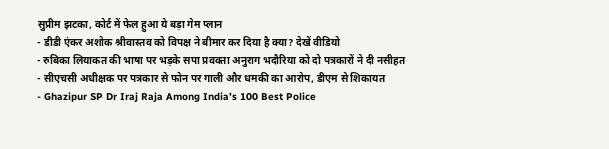सुप्रीम झटका, कोर्ट में फेल हुआ ये बड़ा गेम प्लान
- डीडी एंकर अशोक श्रीवास्तव को विपक्ष ने बीमार कर दिया है क्या? देखें वीडियो
- रुबिका लियाकत की भाषा पर भड़के सपा प्रवक्ता अनुराग भदौरिया को दो पत्रकारों ने दी नसीहत
- सीएचसी अधीक्षक पर पत्रकार से फोन पर गाली और धमकी का आरोप, डीएम से शिकायत
- Ghazipur SP Dr Iraj Raja Among India’s 100 Best Police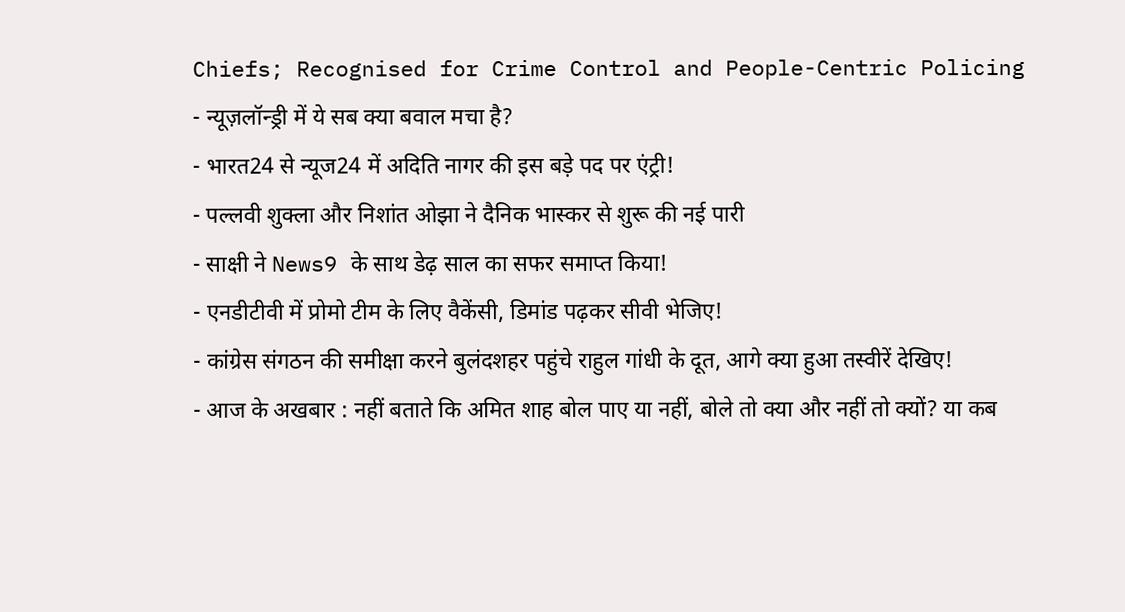Chiefs; Recognised for Crime Control and People-Centric Policing
- न्यूज़लॉन्ड्री में ये सब क्या बवाल मचा है?
- भारत24 से न्यूज24 में अदिति नागर की इस बड़े पद पर एंट्री!
- पल्लवी शुक्ला और निशांत ओझा ने दैनिक भास्कर से शुरू की नई पारी
- साक्षी ने News9 के साथ डेढ़ साल का सफर समाप्त किया!
- एनडीटीवी में प्रोमो टीम के लिए वैकेंसी, डिमांड पढ़कर सीवी भेजिए!
- कांग्रेस संगठन की समीक्षा करने बुलंदशहर पहुंचे राहुल गांधी के दूत, आगे क्या हुआ तस्वीरें देखिए!
- आज के अखबार : नहीं बताते कि अमित शाह बोल पाए या नहीं, बोले तो क्या और नहीं तो क्यों? या कब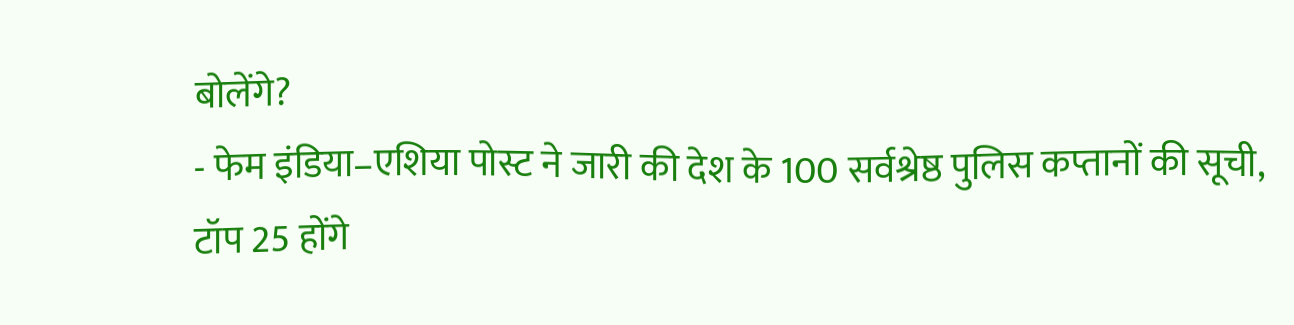बोलेंगे?
- फेम इंडिया–एशिया पोस्ट ने जारी की देश के 100 सर्वश्रेष्ठ पुलिस कप्तानों की सूची, टॉप 25 होंगे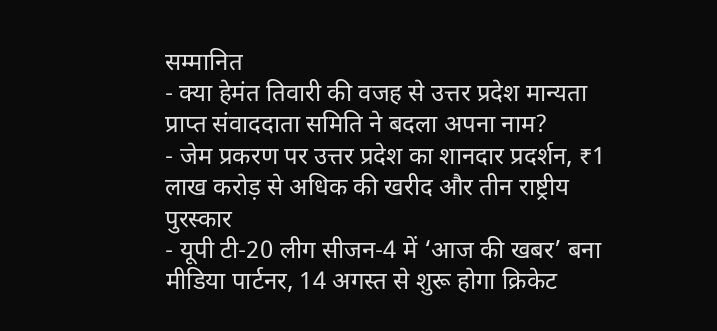सम्मानित
- क्या हेमंत तिवारी की वजह से उत्तर प्रदेश मान्यता प्राप्त संवाददाता समिति ने बदला अपना नाम?
- जेम प्रकरण पर उत्तर प्रदेश का शानदार प्रदर्शन, ₹1 लाख करोड़ से अधिक की खरीद और तीन राष्ट्रीय पुरस्कार
- यूपी टी-20 लीग सीजन-4 में ‘आज की खबर’ बना मीडिया पार्टनर, 14 अगस्त से शुरू होगा क्रिकेट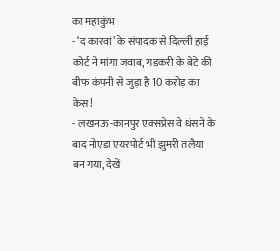का महाकुंभ
- ‘द कारवां’ के संपादक से दिल्ली हाई कोर्ट ने मांगा जवाब, गडकरी के बेटे की बीफ कंपनी से जुड़ा है 10 करोड़ का केस!
- लखनऊ-कानपुर एक्सप्रेस वे धंसने के बाद नोएडा एयरपोर्ट भी झुमरी तलैया बन गया, देखें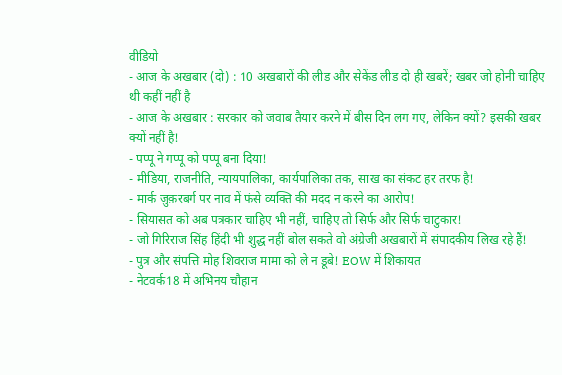वीडियो
- आज के अखबार (दो) : 10 अखबारों की लीड और सेकेंड लीड दो ही खबरें; खबर जो होनी चाहिए थी कहीं नहीं है
- आज के अखबार : सरकार को जवाब तैयार करने में बीस दिन लग गए, लेकिन क्यों? इसकी खबर क्यों नहीं है!
- पप्पू ने गप्पू को पप्पू बना दिया!
- मीडिया, राजनीति, न्यायपालिका, कार्यपालिका तक, साख का संकट हर तरफ है!
- मार्क ज़ुक़रबर्ग पर नाव में फंसे व्यक्ति की मदद न करने का आरोप!
- सियासत को अब पत्रकार चाहिए भी नहीं, चाहिए तो सिर्फ और सिर्फ चाटुकार!
- जो गिरिराज सिंह हिंदी भी शुद्ध नहीं बोल सकते वो अंग्रेजी अखबारों में संपादकीय लिख रहे हैं!
- पुत्र और संपत्ति मोह शिवराज मामा को ले न डूबे! EOW में शिकायत
- नेटवर्क18 में अभिनय चौहान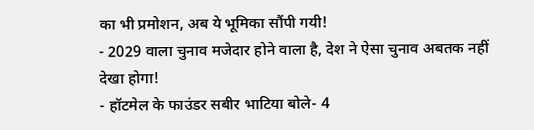का भी प्रमोशन, अब ये भूमिका सौंपी गयी!
- 2029 वाला चुनाव मजेदार होने वाला है, देश ने ऐसा चुनाव अबतक नहीं देखा होगा!
- हॉटमेल के फाउंडर सबीर भाटिया बोले- 4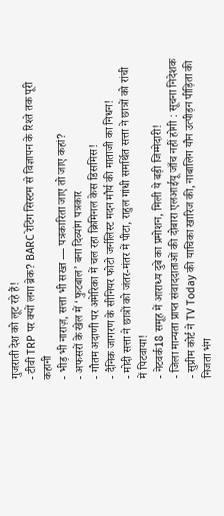गुजराती देश को लूट रहे हैं!
- टीवी TRP पर क्यों लगा ब्रेक? BARC रेटिंग सिस्टम से विज्ञापन के रिश्ते तक पूरी कहानी
- भीड़ भी नाराज़, सत्ता भी सख्त — पत्रकारिता जाए तो जाए कहां?
- अफसरों के खेल में ‘फुटबाल’ बना दिव्यांग पत्रकार
- गौतम अदाणी पर अमेरिका में चल रहा क्रिमिनल केस डिसमिस!
- दैनिक जागरण के सीनियर फोटो जर्नलिस्ट मदन मौर्य की माताजी का निधन!
- मोदी सत्ता ने छात्रों को जंतर-मंतर में पीटा, राहुल गांधी समर्थित सत्ता ने छात्रों को रांची में पिटवाया!
- नेटवर्क18 समूह में आराध्य दुबे का प्रमोशन, मिली ये बड़ी जिम्मेदारी!
- जिला मान्यता प्राप्त संवाददाताओं की दोबारा एलआईयू जाँच नहीं होगी : सूचना निदेशक
- सुप्रीम कोर्ट ने TV Today की याचिका खारिज की, नाबालिग यौन उत्पीड़न पीड़िता की निजता भंग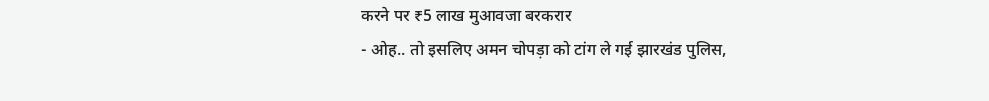करने पर ₹5 लाख मुआवजा बरकरार
- ओह.. तो इसलिए अमन चोपड़ा को टांग ले गई झारखंड पुलिस,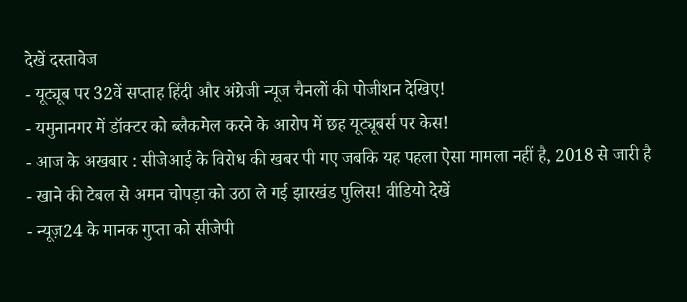देखें दस्तावेज
- यूट्यूब पर 32वें सप्ताह हिंदी और अंग्रेजी न्यूज चैनलों की पोजीशन देखिए!
- यमुनानगर में डॉक्टर को ब्लैकमेल करने के आरोप में छह यूट्यूबर्स पर केस!
- आज के अखबार : सीजेआई के विरोध की खबर पी गए जबकि यह पहला ऐसा मामला नहीं है, 2018 से जारी है
- खाने की टेबल से अमन चोपड़ा को उठा ले गई झारखंड पुलिस! वीडियो देखें
- न्यूज़24 के मानक गुप्ता को सीजेपी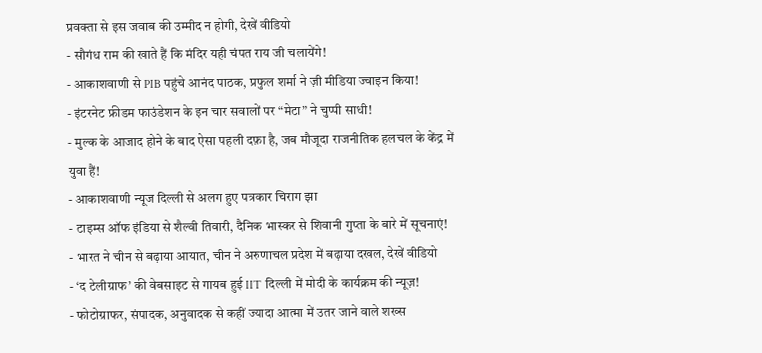प्रवक्ता से इस जवाब की उम्मीद न होगी, देखें वीडियो
- सौगंध राम की खाते हैं कि मंदिर यही चंपत राय जी चलायेंगे!
- आकाशवाणी से PIB पहुंचे आनंद पाठक, प्रफुल शर्मा ने ज़ी मीडिया ज्वाइन किया!
- इंटरनेट फ्रीडम फाउंडेशन के इन चार सवालों पर “मेटा” ने चुप्पी साधी!
- मुल्क के आजाद होने के बाद ऐसा पहली दफ़ा है, जब मौजूदा राजनीतिक हलचल के केंद्र में युवा हैं!
- आकाशवाणी न्यूज दिल्ली से अलग हुए पत्रकार चिराग झा
- टाइम्स ऑफ इंडिया से शैल्वी तिवारी, दैनिक भास्कर से शिवानी गुप्ता के बारे में सूचनाएं!
- भारत ने चीन से बढ़ाया आयात, चीन ने अरुणाचल प्रदेश में बढ़ाया दखल, देखें वीडियो
- ‘द टेलीग्राफ’ की वेबसाइट से गायब हुई IIT दिल्ली में मोदी के कार्यक्रम की न्यूज़!
- फोटोग्राफर, संपादक, अनुवादक से कहीं ज्यादा आत्मा में उतर जाने वाले शख्स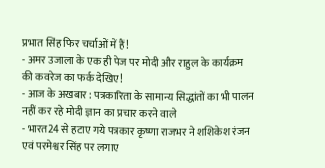प्रभात सिंह फिर चर्चाओं में हैं!
- अमर उजाला के एक ही पेज पर मोदी और राहुल के कार्यक्रम की कवरेज का फर्क देखिए!
- आज के अखबार : पत्रकारिता के सामान्य सिद्धांतों का भी पालन नहीं कर रहे मोदी ज्ञान का प्रचार करने वाले
- भारत24 से हटाए गये पत्रकार कृष्णा राजभर ने शशिकेश रंजन एवं परमेश्वर सिंह पर लगाए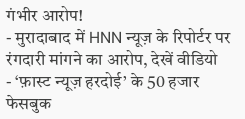गंभीर आरोप!
- मुरादाबाद में HNN न्यूज़ के रिपोर्टर पर रंगदारी मांगने का आरोप, देखें वीडियो
- ‘फ़ास्ट न्यूज़ हरदोई’ के 50 हजार फेसबुक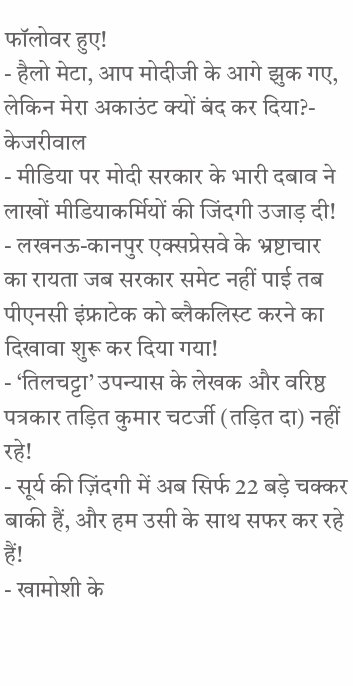फॉलोवर हुए!
- हैलो मेटा, आप मोदीजी के आगे झुक गए, लेकिन मेरा अकाउंट क्यों बंद कर दिया?- केजरीवाल
- मीडिया पर मोदी सरकार के भारी दबाव ने लाखों मीडियाकर्मियों की जिंदगी उजाड़ दी!
- लखनऊ-कानपुर एक्सप्रेसवे के भ्रष्टाचार का रायता जब सरकार समेट नहीं पाई तब पीएनसी इंफ्राटेक को ब्लैकलिस्ट करने का दिखावा शुरू कर दिया गया!
- ‘तिलचट्टा’ उपन्यास के लेखक और वरिष्ठ पत्रकार तड़ित कुमार चटर्जी (तड़ित दा) नहीं रहे!
- सूर्य की ज़िंदगी में अब सिर्फ 22 बड़े चक्कर बाकी हैं, और हम उसी के साथ सफर कर रहे हैं!
- खामोशी के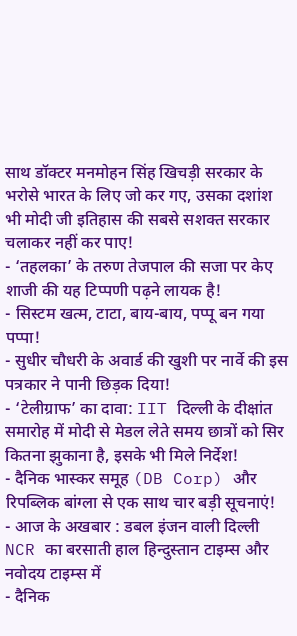साथ डॉक्टर मनमोहन सिंह खिचड़ी सरकार के भरोसे भारत के लिए जो कर गए, उसका दशांश भी मोदी जी इतिहास की सबसे सशक्त सरकार चलाकर नहीं कर पाए!
- ‘तहलका’ के तरुण तेजपाल की सजा पर केए शाजी की यह टिप्पणी पढ़ने लायक है!
- सिस्टम खत्म, टाटा, बाय-बाय, पप्पू बन गया पप्पा!
- सुधीर चौधरी के अवार्ड की खुशी पर नार्वे की इस पत्रकार ने पानी छिड़क दिया!
- ‘टेलीग्राफ’ का दावा: IIT दिल्ली के दीक्षांत समारोह में मोदी से मेडल लेते समय छात्रों को सिर कितना झुकाना है, इसके भी मिले निर्देश!
- दैनिक भास्कर समूह (DB Corp) और रिपब्लिक बांग्ला से एक साथ चार बड़ी सूचनाएं!
- आज के अखबार : डबल इंजन वाली दिल्ली NCR का बरसाती हाल हिन्दुस्तान टाइम्स और नवोदय टाइम्स में
- दैनिक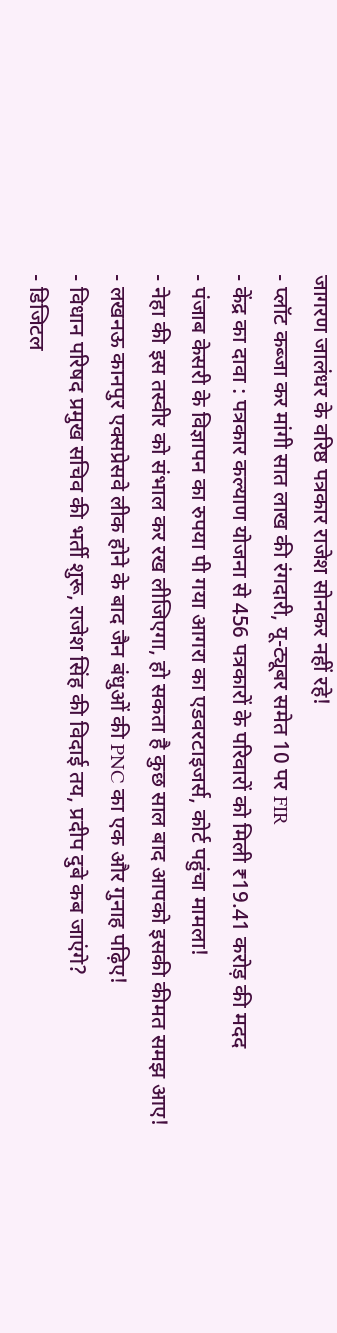जागरण जालंधर के वरिष्ठ पत्रकार राजेश सोनकर नहीं रहे!
- प्लॉट कब्जा कर मांगी सात लाख की रंगदारी, यू-ट्यूबर समेत 10 पर FIR
- केंद्र का दावा : पत्रकार कल्याण योजना से 456 पत्रकारों के परिवारों को मिली ₹19.41 करोड़ की मदद
- पंजाब केसरी के विज्ञापन का रुपया पी गया आगरा का एडवरटाइजर्स, कोर्ट पहुंचा मामला!
- नेहा की इस तस्वीर को संभाल कर रख लीजिएगा, हो सकता है कुछ साल बाद आपको इसकी कीमत समझ आए!
- लखनऊ कानपुर एक्सप्रेसवे लीक होने के बाद जैन बंधुओं की PNC का एक और गुनाह पढ़िए!
- विधान परिषद प्रमुख सचिव की भर्ती शुरू, राजेश सिंह की विदाई तय, प्रदीप दुबे कब जाएंगे?
- डिजिटल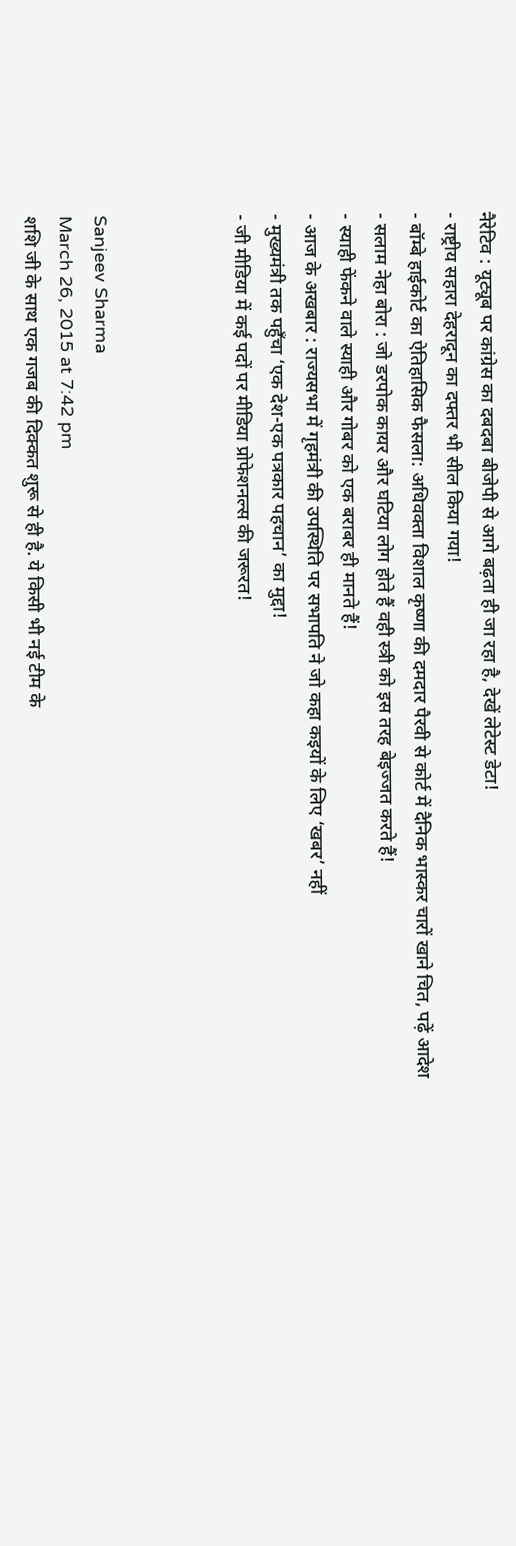नैरेटिव : यूट्यूब पर कांग्रेस का दबदबा बीजेपी से आगे बढ़ता ही जा रहा है, देखें लेटेस्ट डेटा!
- राष्ट्रीय सहारा देहरादून का दफ्तर भी सील किया गया!
- बॉम्बे हाईकोर्ट का ऐतिहासिक फैसला: अधिवक्ता विशाल कृष्णा की दमदार पैरवी से कोर्ट में दैनिक भास्कर चारों खाने चित, पढ़ें आदेश
- सलाम नेहा बोरा : जो डरपोक कायर और घटिया लोग होते हैं वही स्त्री को इस तरह बेइज्जत करते हैं!
- स्याही फेंकने वाले स्याही और गोबर को एक बराबर ही मानते हैं!
- आज के अखबार : राज्यसभा में गृहमंत्री की उपस्थिति पर सभापति ने जो कहा कइयों के लिए ‘खबर’ नहीं
- मुख्यमंत्री तक पहुँचा ‘एक देश-एक पत्रकार पहचान’ का मुद्दा!
- जी मीडिया में कई पदों पर मीडिया प्रोफेशनल्स की जरूरत!



Sanjeev Sharma
March 26, 2015 at 7:42 pm
शशि जी के साथ एक गजब की दिक्कत शुरू से ही है. ये किसी भी नई टीम के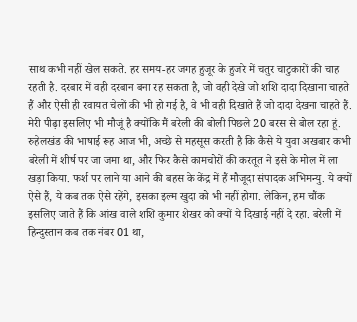साथ कभी नहीं खेल सकते. हर समय-हर जगह हुजूर के हुजरे में चतुर चाटुकारों की चाह रहती है. दरबार में वही दरबान बना रह सकता है, जो वही देखे जो शशि दादा दिखाना चाहते हैं और ऐसी ही रवायत चेलों की भी हो गई है, वे भी वही दिखाते हैं जो दादा देखना चाहते हैं. मेरी पीढ़ा इसलिए भी मौजूं है क्योंकि मैं बरेली की बोली पिछले 20 बरस से बोल रहा हूं. रुहेलखंड की भाषाई रूह आज भी, अच्छे से महसूस करती है कि कैसे ये युवा अखबार कभी बरेली में शीर्ष पर जा जमा था, और फिर कैसे कामचोरों की करतूत ने इसे के मोल में ला खड़ा किया. फर्श पर लाने या आने की बहस के केंद्र में हैं मौजूदा संपादक अभिमन्यु. ये क्यों ऐसे हैं, ये कब तक ऐसे रहेंगे, इसका इल्म खुदा को भी नहीं होगा. लेकिन, हम चौंक इसलिए जाते हैं कि आंख वाले शशि कुमार शेखर को क्यों ये दिखाई नहीं दे रहा. बरेली में हिन्दुस्तान कब तक नंबर 01 था,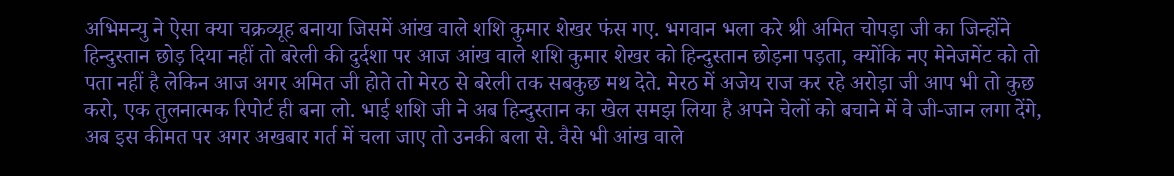अभिमन्यु ने ऐसा क्या चक्रव्यूह बनाया जिसमें आंख वाले शशि कुमार शेखर फंस गए. भगवान भला करे श्री अमित चोपड़ा जी का जिन्होंने हिन्दुस्तान छोड़ दिया नहीं तो बरेली की दुर्दशा पर आज आंख वाले शशि कुमार शेखर को हिन्दुस्तान छोड़ना पड़ता, क्योंकि नए मेनेजमेंट को तो पता नहीं है लेकिन आज अगर अमित जी होते तो मेरठ से बरेली तक सबकुछ मथ देते. मेरठ में अजेय राज कर रहे अरोड़ा जी आप भी तो कुछ करो, एक तुलनात्मक रिपोर्ट ही बना लो. भाई शशि जी ने अब हिन्दुस्तान का खेल समझ लिया है अपने चेलों को बचाने में वे जी-जान लगा देंगे, अब इस कीमत पर अगर अखबार गर्त में चला जाए तो उनकी बला से. वैसे भी आंख वाले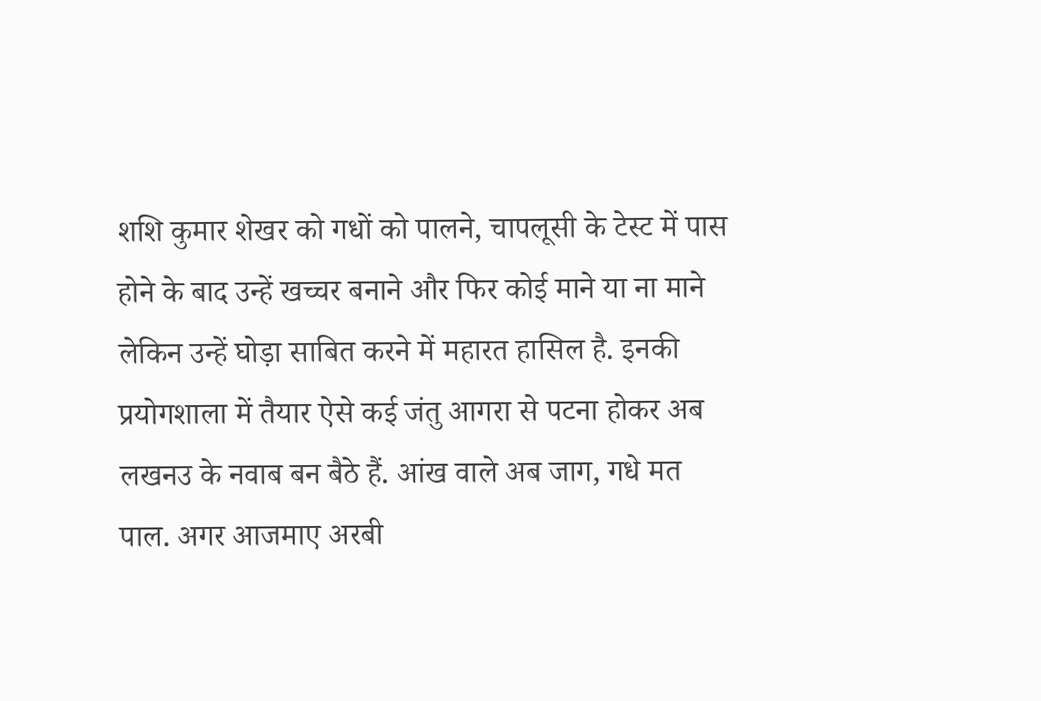शशि कुमार शेखर को गधों को पालने, चापलूसी के टेस्ट में पास होने के बाद उन्हें खच्चर बनाने और फिर कोई माने या ना माने लेकिन उन्हें घोड़ा साबित करने में महारत हासिल है. इनकी प्रयोगशाला में तैयार ऐसे कई जंतु आगरा से पटना होकर अब लखनउ के नवाब बन बैठे हैं. आंख वाले अब जाग, गधे मत पाल. अगर आजमाए अरबी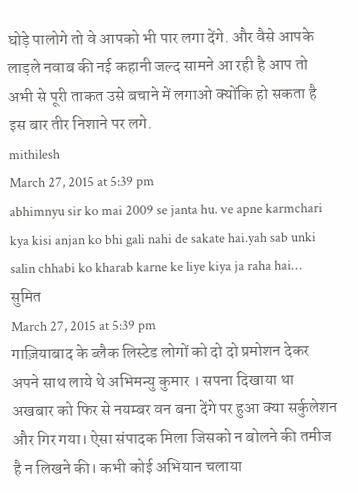घोड़े पालोगे तो वे आपको भी पार लगा देंगे. और वैसे आपके लाड़ले नवाब की नई कहानी जल्द सामने आ रही है आप तो अभी से पूरी ताकत उसे बचाने में लगाओ क्योंकि हो सकता है इस बार तीर निशाने पर लगे.
mithilesh
March 27, 2015 at 5:39 pm
abhimnyu sir ko mai 2009 se janta hu. ve apne karmchari kya kisi anjan ko bhi gali nahi de sakate hai.yah sab unki salin chhabi ko kharab karne ke liye kiya ja raha hai…
सुमित
March 27, 2015 at 5:39 pm
गाज़ियाबाद के ब्लैक लिस्टेड लोगों को दो दो प्रमोशन देकर अपने साथ लाये थे अभिमन्यु कुमार । सपना दिखाया था अखबार को फिर से नयम्बर वन बना देंगे पर हुआ क्या सर्कुलेशन और गिर गया। ऐसा संपादक मिला जिसको न बोलने की तमीज है न लिखने की। कभी कोई अभियान चलाया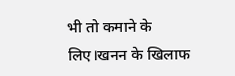भी तो कमाने के लिए।खनन के खिलाफ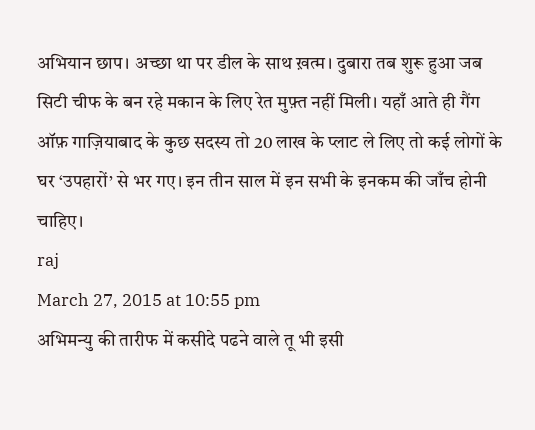अभियान छाप। अच्छा था पर डील के साथ ख़त्म। दुबारा तब शुरू हुआ जब सिटी चीफ के बन रहे मकान के लिए रेत मुफ़्त नहीं मिली। यहाँ आते ही गैंग ऑफ़ गाज़ियाबाद के कुछ सदस्य तो 20 लाख के प्लाट ले लिए तो कई लोगों के घर ‘उपहारों’ से भर गए। इन तीन साल में इन सभी के इनकम की जाँच होनी चाहिए।
raj
March 27, 2015 at 10:55 pm
अभिमन्यु की तारीफ में कसीदे पढने वाले तू भी इसी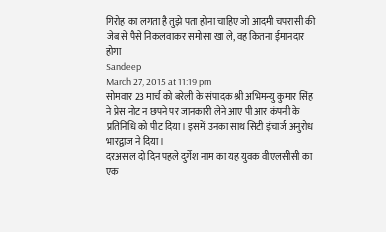गिरोह का लगता है तुझे पता होना चाहिए जो आदमी चपरासी की जेब से पैसे निकलवाकर समोसा खा ले, वह कितना ईमानदार होगा
Sandeep
March 27, 2015 at 11:19 pm
सोमवार 23 मार्च को बरेली के संपादक श्री अभिमन्यु कुमार सिंह ने प्रेस नोट न छपने पर जानकारी लेने आए पी आर कंपनी के प्रतिनिधि को पीट दिया। इसमें उनका साथ सिटी इंचार्ज अनुरोध भारद्वाज ने दिया।
दरअसल दो दिन पहले दुर्गेश नाम का यह युवक वीएलसीसी का एक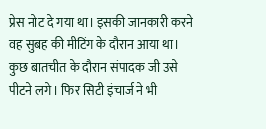प्रेस नोट दे गया था। इसकी जानकारी करने वह सुबह की मीटिंग के दौरान आया था। कुछ बातचीत के दौरान संपादक जी उसे पीटने लगे। फिर सिटी इंचार्ज ने भी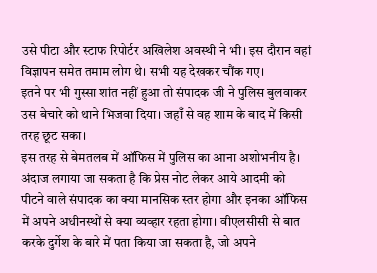उसे पीटा और स्टाफ रिपोर्टर अखिलेश अवस्थी ने भी। इस दौरान वहां विज्ञापन समेत तमाम लोग थे। सभी यह देखकर चौंक गए।
इतने पर भी गुस्सा शांत नहीं हुआ तो संपादक जी ने पुलिस बुलवाकर उस बेचारे को थाने भिजवा दिया। जहाँ से वह शाम के बाद में किसी तरह छूट सका।
इस तरह से बेमतलब में ऑफिस में पुलिस का आना अशोभनीय है। अंदाज लगाया जा सकता है कि प्रेस नोट लेकर आये आदमी को पीटने वाले संपादक का क्या मानसिक स्तर होगा और इनका ऑफिस में अपने अधीनस्थों से क्या व्यव्हार रहता होगा। वीएलसीसी से बात करके दुर्गेश के बारे में पता किया जा सकता है, जो अपने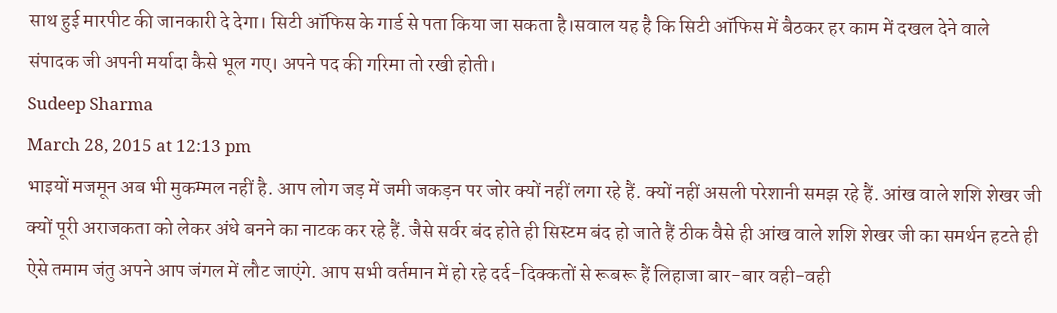साथ हुई मारपीट की जानकारी दे देगा। सिटी ऑफिस के गार्ड से पता किया जा सकता है।सवाल यह है कि सिटी ऑफिस में बैठकर हर काम में दखल देने वाले संपादक जी अपनी मर्यादा कैसे भूल गए। अपने पद की गरिमा तो रखी होती।
Sudeep Sharma
March 28, 2015 at 12:13 pm
भाइयों मजमून अब भी मुकम्मल नहीं है. आप लोग जड़ में जमी जकड़न पर जोर क्यों नहीं लगा रहे हैं. क्यों नहीं असली परेशानी समझ रहे हैं. आंख वाले शशि शेखर जी क्यों पूरी अराजकता को लेकर अंधे बनने का नाटक कर रहे हैं. जैसे सर्वर बंद होते ही सिस्टम बंद हो जाते हैं ठीक वैसे ही आंख वाले शशि शेखर जी का समर्थन हटते ही ऐसे तमाम जंतु अपने आप जंगल में लौट जाएंगे. आप सभी वर्तमान में हो रहे दर्द-दिक्कतों से रूबरू हैं लिहाजा बार-बार वही-वही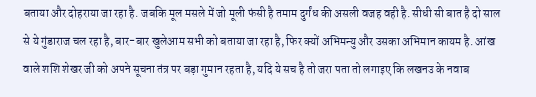बताया और दोहराया जा रहा है. जबकि मूल मसले में जो मूली फंसी है तमाम दुर्गंध की असली वजह वही है. सीधी सी बात है दो साल से ये गुंडाराज चल रहा है, बार-बार खुलेआम सभी को बताया जा रहा है, फिर क्यों अभिमन्यु और उसका अभिमान कायम है. आंख वाले शशि शेखर जी को अपने सूचना तंत्र पर बड़ा गुमान रहता है, यदि ये सच है तो जरा पता तो लगाइए कि लखनउ के नवाब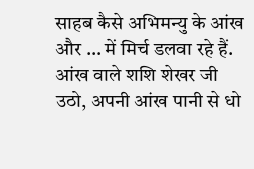साहब कैसे अभिमन्यु के आंख और … में मिर्च डलवा रहे हैं. आंख वाले शशि शेखर जी उठो, अपनी आंख पानी से धो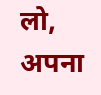लो, अपना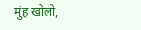मुंह खोलो,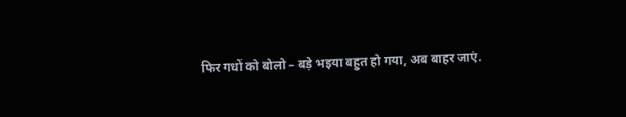फिर गधों को बोलो – बड़े भइया बहुत हो गया, अब बाहर जाएं.